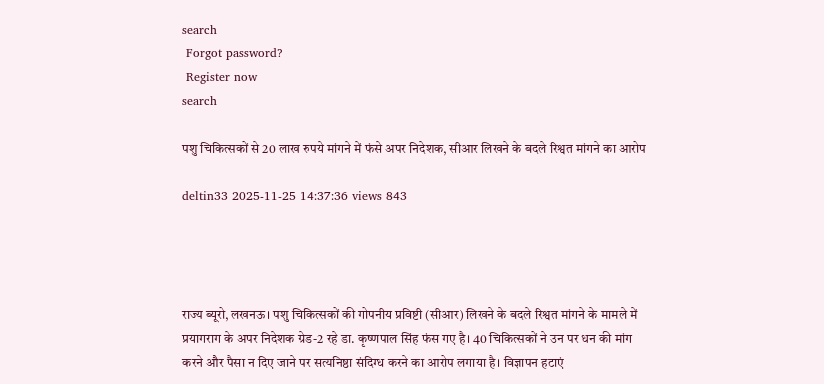search
 Forgot password?
 Register now
search

पशु चिकित्सकों से 20 लाख रुपये मांगने में फंसे अपर निदेशक, सीआर लिखने के बदले रिश्वत मांगने का आरोप

deltin33 2025-11-25 14:37:36 views 843




राज्य ब्यूरो, लखनऊ। पशु चिकित्सकों की गोपनीय प्रविष्टी (सीआर) लिखने के बदले रिश्वत मांगने के मामले में प्रयागराग के अपर निदेशक ग्रेड-2 रहे डा. कृष्णपाल सिंह फंस गए है। 40 चिकित्सकों ने उन पर धन की मांग करने और पैसा न दिए जाने पर सत्यनिष्ठा संदिग्ध करने का आरोप लगाया है। विज्ञापन हटाएं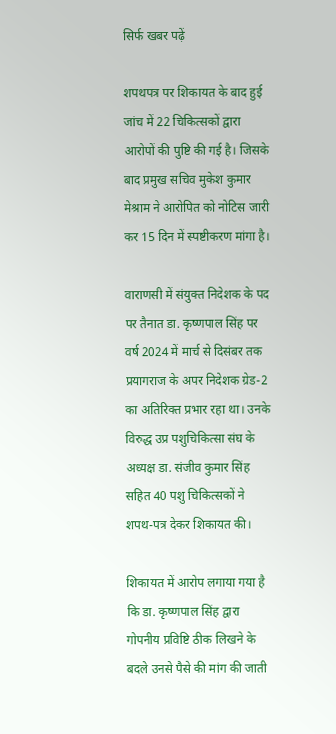सिर्फ खबर पढ़ें

शपथपत्र पर शिकायत के बाद हुई जांच में 22 चिकित्सकों द्वारा आरोपों की पुष्टि की गई है। जिसके बाद प्रमुख सचिव मुकेश कुमार मेश्राम ने आरोपित को नोटिस जारी कर 15 दिन में स्पष्टीकरण मांगा है।

वाराणसी में संयुक्त निदेशक के पद पर तैनात डा. कृष्णपाल सिंह पर वर्ष 2024 में मार्च से दिसंबर तक प्रयागराज के अपर निदेशक ग्रेड-2 का अतिरिक्त प्रभार रहा था। उनके विरुद्ध उप्र पशुचिकित्सा संघ के अध्यक्ष डा. संजीव कुमार सिंह सहित 40 पशु चिकित्सकों ने शपथ-पत्र देकर शिकायत की।

शिकायत में आरोप लगाया गया है कि डा. कृष्णपाल सिंह द्वारा गोपनीय प्रविष्टि ठीक लिखने के बदले उनसे पैसे की मांग की जाती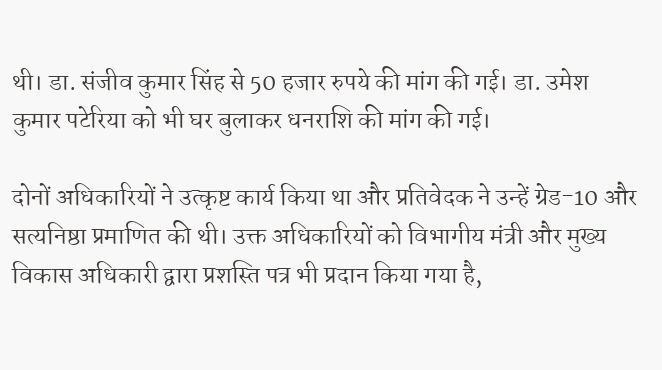थी। डा. संजीव कुमार सिंह से 50 हजार रुपये की मांग की गई। डा. उमेश कुमार पटेरिया को भी घर बुलाकर धनराशि की मांग की गई।

दोनों अधिकारियों ने उत्कृष्ट कार्य किया था और प्रतिवेदक ने उन्हें ग्रेड-10 और सत्यनिष्ठा प्रमाणित की थी। उक्त अधिकारियों को विभागीय मंत्री और मुख्य विकास अधिकारी द्वारा प्रशस्ति पत्र भी प्रदान किया गया है,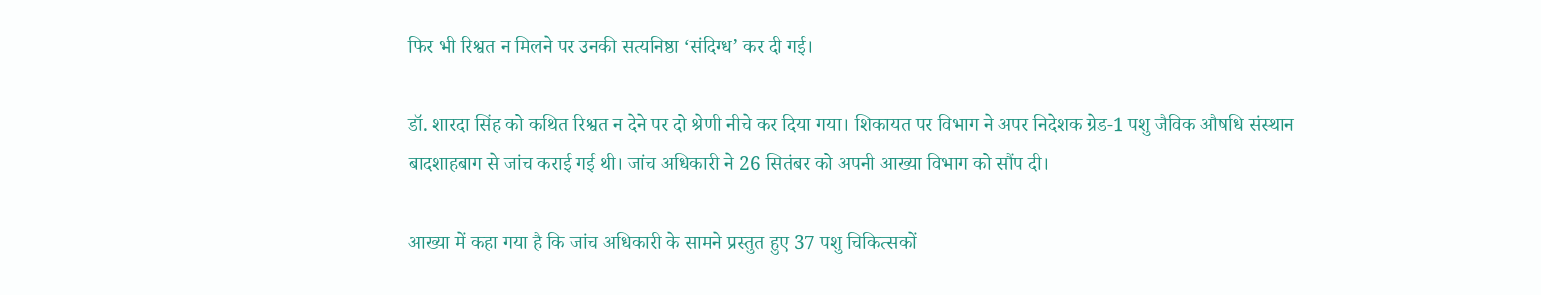फिर भी रिश्वत न मिलने पर उनकी सत्यनिष्ठा ‘संदिग्ध’ कर दी गई।

डॉ. शारदा सिंह को कथित रिश्वत न देने पर दो श्रेणी नीचे कर दिया गया। शिकायत पर विभाग ने अपर निदेशक ग्रेड-1 पशु जैविक औषधि संस्थान बादशाहबाग से जांच कराई गई थी। जांच अधिकारी ने 26 सितंबर को अपनी आख्या विभाग को सौंप दी।

आख्या में कहा गया है कि जांच अधिकारी के सामने प्रस्तुत हुए 37 पशु चिकित्सकों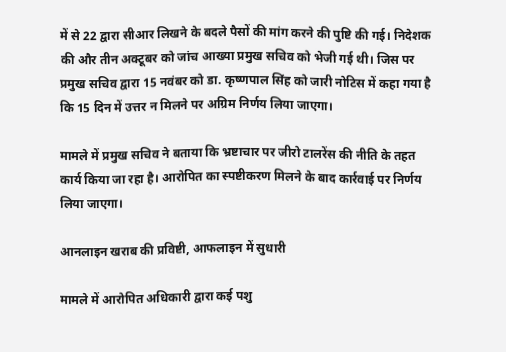में से 22 द्वारा सीआर लिखने के बदले पैसों की मांग करने की पुष्टि की गई। निदेशक की और तीन अक्टूबर को जांच आख्या प्रमुख सचिव को भेजी गई थी। जिस पर प्रमुख सचिव द्वारा 15 नवंबर को डा. कृष्णपाल सिंह को जारी नोटिस में कहा गया है कि 15 दिन में उत्तर न मिलने पर अग्रिम निर्णय लिया जाएगा।

मामले में प्रमुख सचिव ने बताया कि भ्रष्टाचार पर जीरो टालरेंस की नीति के तहत कार्य किया जा रहा है। आरोपित का स्पष्टीकरण मिलने के बाद कार्रवाई पर निर्णय लिया जाएगा।

आनलाइन खराब की प्रविष्टी, आफलाइन में सुधारी

मामले में आरोपित अधिकारी द्वारा कई पशु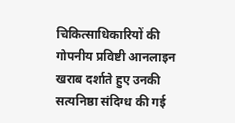चिकित्साधिकारियों की गोपनीय प्रविष्टी आनलाइन खराब दर्शाते हुए उनकी सत्यनिष्ठा संदिग्ध की गई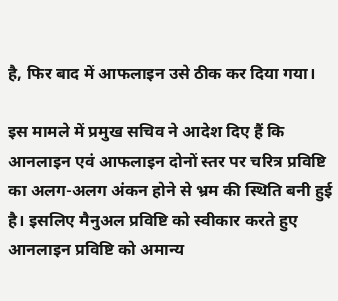है, फिर बाद में आफलाइन उसे ठीक कर दिया गया।

इस मामले में प्रमुख सचिव ने आदेश दिए हैं कि आनलाइन एवं आफलाइन दोनों स्तर पर चरित्र प्रविष्टि का अलग-अलग अंकन होने से भ्रम की स्थिति बनी हुई है। इसलिए मैनुअल प्रविष्टि को स्वीकार करते हुए आनलाइन प्रविष्टि को अमान्य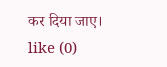कर दिया जाए।
like (0)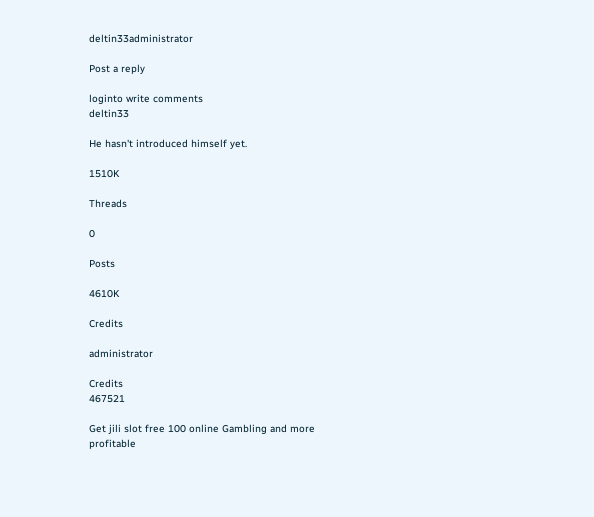deltin33administrator

Post a reply

loginto write comments
deltin33

He hasn't introduced himself yet.

1510K

Threads

0

Posts

4610K

Credits

administrator

Credits
467521

Get jili slot free 100 online Gambling and more profitable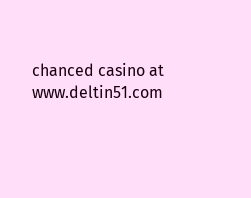chanced casino at www.deltin51.com